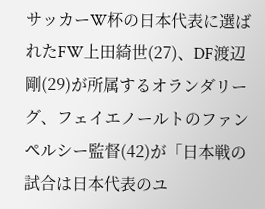サッカーW杯の日本代表に選ばれたFW上田綺世(27)、DF渡辺剛(29)が所属するオランダリーグ、フェイエノールトのファンペルシー監督(42)が「日本戦の試合は日本代表のユ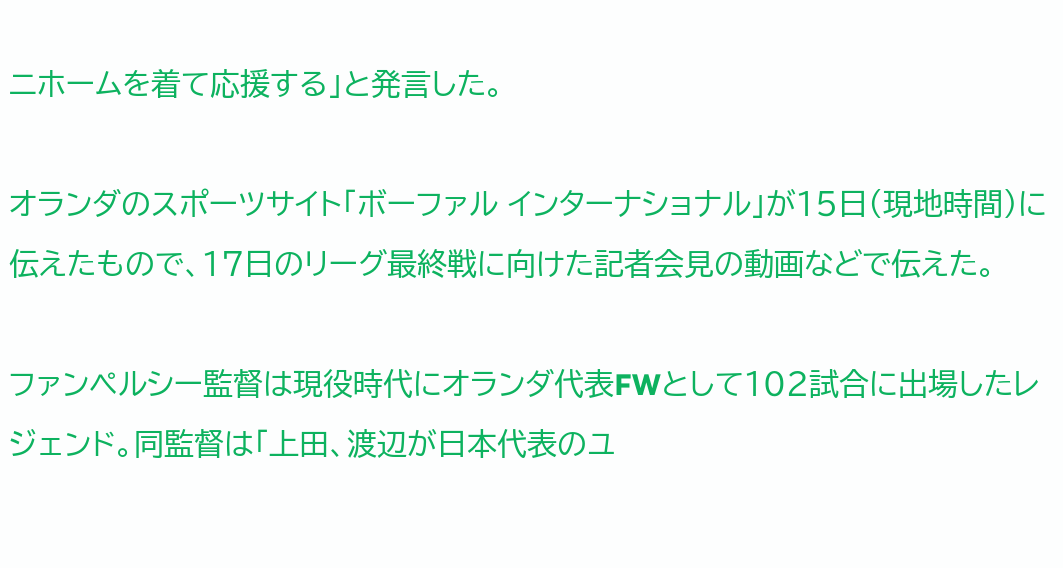ニホームを着て応援する」と発言した。

オランダのスポーツサイト「ボーファル インターナショナル」が15日(現地時間)に伝えたもので、17日のリーグ最終戦に向けた記者会見の動画などで伝えた。

ファンペルシー監督は現役時代にオランダ代表FWとして102試合に出場したレジェンド。同監督は「上田、渡辺が日本代表のユ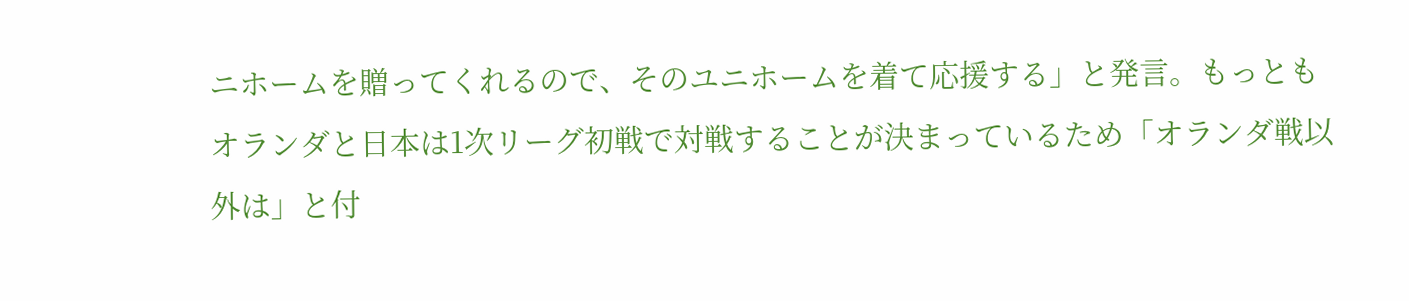ニホームを贈ってくれるので、そのユニホームを着て応援する」と発言。もっともオランダと日本は1次リーグ初戦で対戦することが決まっているため「オランダ戦以外は」と付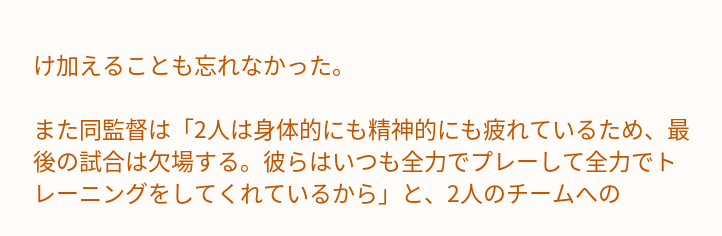け加えることも忘れなかった。

また同監督は「2人は身体的にも精神的にも疲れているため、最後の試合は欠場する。彼らはいつも全力でプレーして全力でトレーニングをしてくれているから」と、2人のチームへの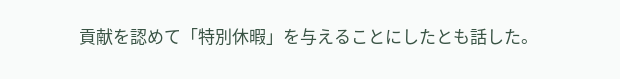貢献を認めて「特別休暇」を与えることにしたとも話した。